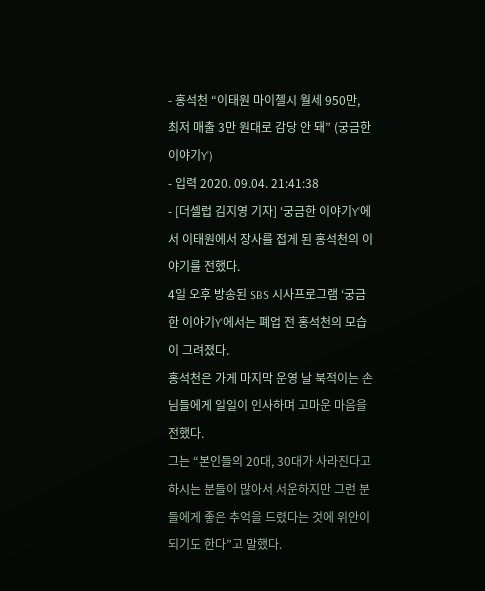- 홍석천 “이태원 마이첼시 월세 950만, 최저 매출 3만 원대로 감당 안 돼” (궁금한 이야기Y’)
- 입력 2020. 09.04. 21:41:38
- [더셀럽 김지영 기자] ‘궁금한 이야기Y’에서 이태원에서 장사를 접게 된 홍석천의 이야기를 전했다.
4일 오후 방송된 SBS 시사프로그램 ‘궁금한 이야기Y’에서는 폐업 전 홍석천의 모습이 그려졌다.
홍석천은 가게 마지막 운영 날 북적이는 손님들에게 일일이 인사하며 고마운 마음을 전했다.
그는 “본인들의 20대, 30대가 사라진다고 하시는 분들이 많아서 서운하지만 그런 분들에게 좋은 추억을 드렸다는 것에 위안이 되기도 한다”고 말했다.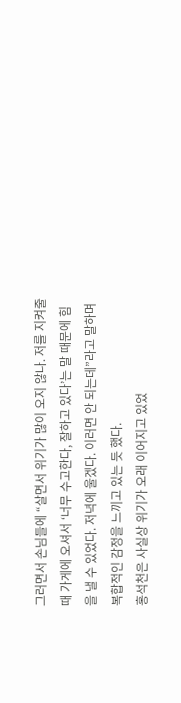그러면서 손님들에 “살면서 위기가 많이 오지 않나. 저를 지켜줄 때 가게에 오셔서 ‘너무 수고한다, 잘하고 있다’는 말 때문에 힘을 낼 수 있었다. 저녁에 울겠다. 이러면 안 되는데”라고 말하며 복합적인 감정을 느끼고 있는 듯 했다.
홍석천은 사실상 위기가 오래 이어지고 있었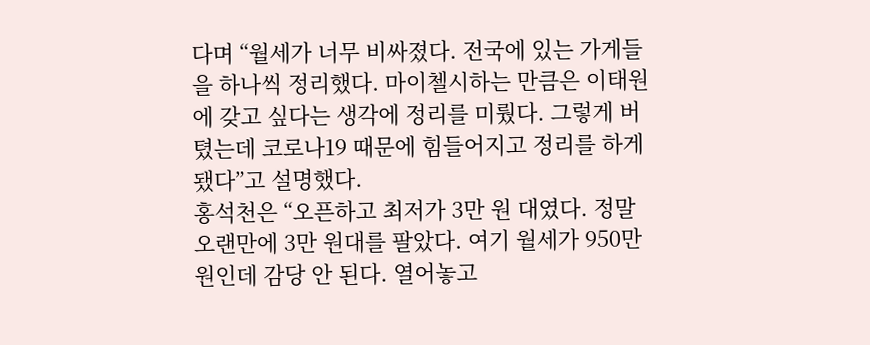다며 “월세가 너무 비싸졌다. 전국에 있는 가게들을 하나씩 정리했다. 마이첼시하는 만큼은 이태원에 갖고 싶다는 생각에 정리를 미뤘다. 그렇게 버텼는데 코로나19 때문에 힘들어지고 정리를 하게 됐다”고 설명했다.
홍석천은 “오픈하고 최저가 3만 원 대였다. 정말 오랜만에 3만 원대를 팔았다. 여기 월세가 950만 원인데 감당 안 된다. 열어놓고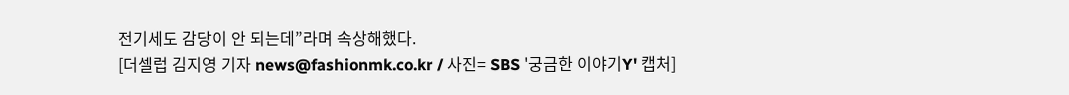전기세도 감당이 안 되는데”라며 속상해했다.
[더셀럽 김지영 기자 news@fashionmk.co.kr / 사진= SBS '궁금한 이야기Y' 캡처]